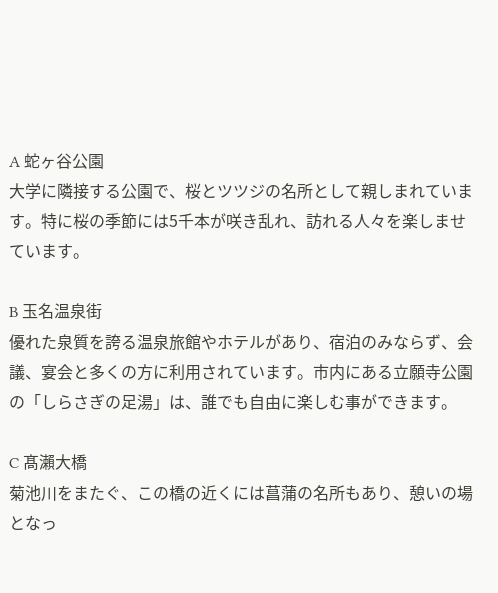A 蛇ヶ谷公園
大学に隣接する公園で、桜とツツジの名所として親しまれています。特に桜の季節には5千本が咲き乱れ、訪れる人々を楽しませています。

B 玉名温泉街
優れた泉質を誇る温泉旅館やホテルがあり、宿泊のみならず、会議、宴会と多くの方に利用されています。市内にある立願寺公園の「しらさぎの足湯」は、誰でも自由に楽しむ事ができます。

C 髙瀨大橋
菊池川をまたぐ、この橋の近くには菖蒲の名所もあり、憩いの場となっ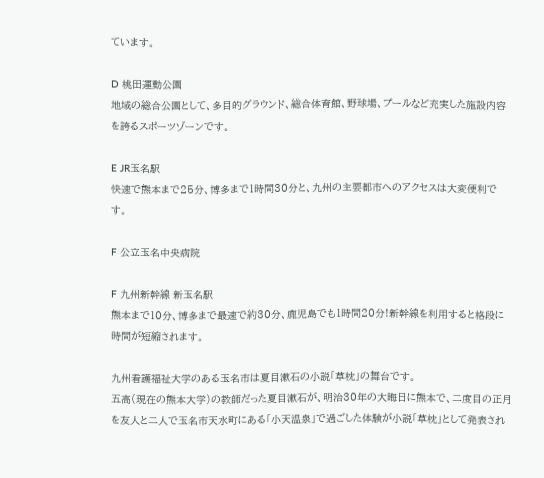ています。

D 桃田運動公園
地域の総合公園として、多目的グラウンド、総合体育館、野球場、プールなど充実した施設内容を誇るスポーツゾーンです。

E JR玉名駅
快速で熊本まで25分、博多まで1時間30分と、九州の主要都市へのアクセスは大変便利です。

F 公立玉名中央病院

F 九州新幹線 新玉名駅
熊本まで10分、博多まで最速で約30分、鹿児島でも1時間20分!新幹線を利用すると格段に時間が短縮されます。

九州看護福祉大学のある玉名市は夏目漱石の小説「草枕」の舞台です。
五高(現在の熊本大学)の教師だった夏目漱石が、明治30年の大晦日に熊本で、二度目の正月を友人と二人で玉名市天水町にある「小天温泉」で過ごした体験が小説「草枕」として発表され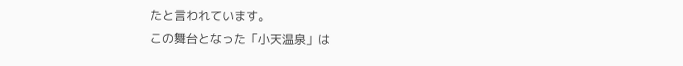たと言われています。
この舞台となった「小天温泉」は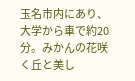玉名市内にあり、大学から車で約20分。みかんの花咲く丘と美し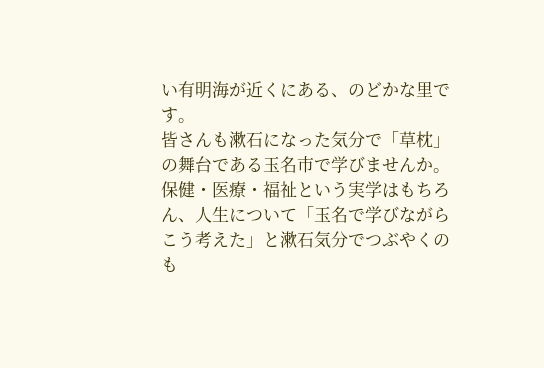い有明海が近くにある、のどかな里です。
皆さんも漱石になった気分で「草枕」の舞台である玉名市で学びませんか。保健・医療・福祉という実学はもちろん、人生について「玉名で学びながらこう考えた」と漱石気分でつぶやくのも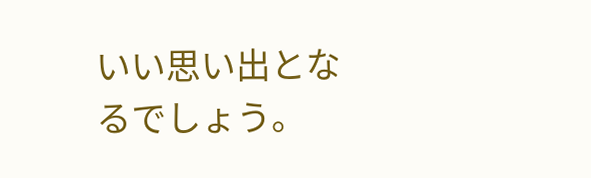いい思い出となるでしょう。